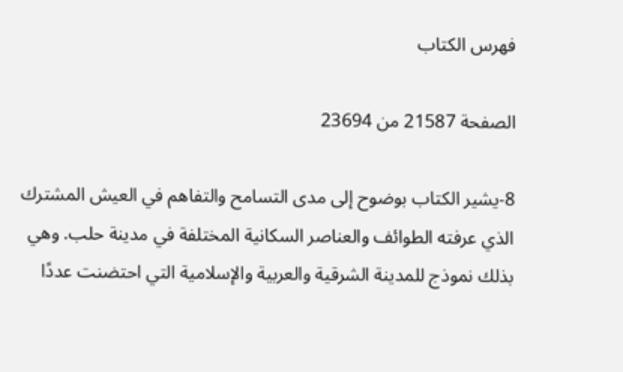فهرس الكتاب

الصفحة 21587 من 23694

8-يشير الكتاب بوضوح إلى مدى التسامح والتفاهم في العيش المشترك الذي عرفته الطوائف والعناصر السكانية المختلفة في مدينة حلب. وهي بذلك نموذج للمدينة الشرقية والعربية والإسلامية التي احتضنت عددًا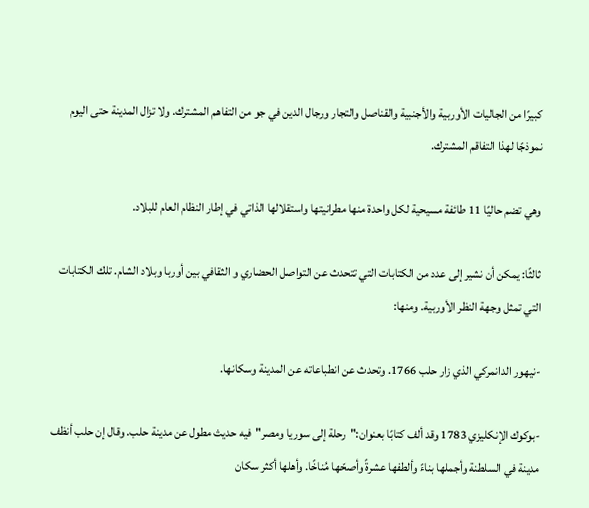كبيرًا من الجاليات الأوربية والأجنبية والقناصل والتجار ورجال الدين في جو من التفاهم المشترك. ولا تزال المدينة حتى اليوم نموذجًا لهذا التفاقم المشترك.

وهي تضم حاليًا 11 طائفة مسيحية لكل واحدة منها مطرانيتها واستقلالها الذاتي في إطار النظام العام للبلاد.

ثالثًا: يمكن أن نشير إلى عدد من الكتابات التي تتحدث عن التواصل الحضاري و الثقافي بين أوربا وبلاد الشام. تلك الكتابات التي تمثل وجهة النظر الأوربية. ومنها:

-نيهور الدانمركي الذي زار حلب 1766. وتحدث عن انطباعاته عن المدينة وسكانها.

-بوكوك الإنكليزي 1783 وقد ألف كتابًا بعنوان:"رحلة إلى سوريا ومصر"فيه حديث مطول عن مدينة حلب. وقال إن حلب أنظف مدينة في السلطنة وأجملها بناءً وألطفها عشرةً وأصحّها مُناخًا. وأهلها أكثر سكان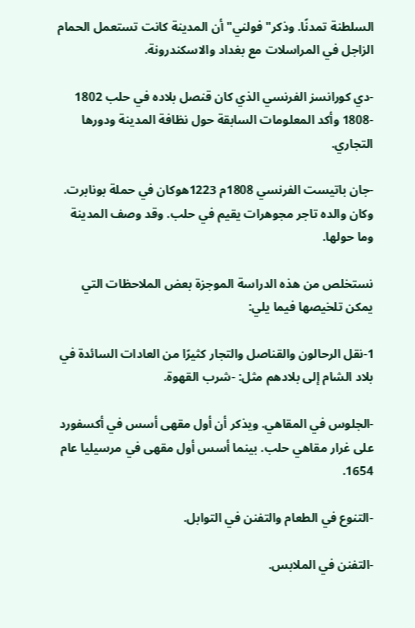السلطنة تمدنًا. وذكر"فولني"أن المدينة كانت تستعمل الحمام الزاجل في المراسلات مع بغداد والاسكندرونة.

-دي كورانسز الفرنسي الذي كان قنصل بلاده في حلب 1802 -1808 وأكد المعلومات السابقة حول نظافة المدينة ودورها التجاري.

-جان باتيست الفرنسي 1808م 1223ه‍وكان في حملة بونابرت. وكان والده تاجر مجوهرات يقيم في حلب. وقد وصف المدينة وما حولها.

نستخلص من هذه الدراسة الموجزة بعض الملاحظات التي يمكن تلخيصها فيما يلي:

1-نقل الرحالون والقناصل والتجار كثيرًا من العادات السائدة في بلاد الشام إلى بلادهم مثل: -شرب القهوة.

-الجلوس في المقاهي. ويذكر أن أول مقهى أسس في أكسفورد على غرار مقاهي حلب. بينما أسس أول مقهى في مرسيليا عام 1654.

-التنوع في الطعام والتفنن في التوابل.

-التفنن في الملابس.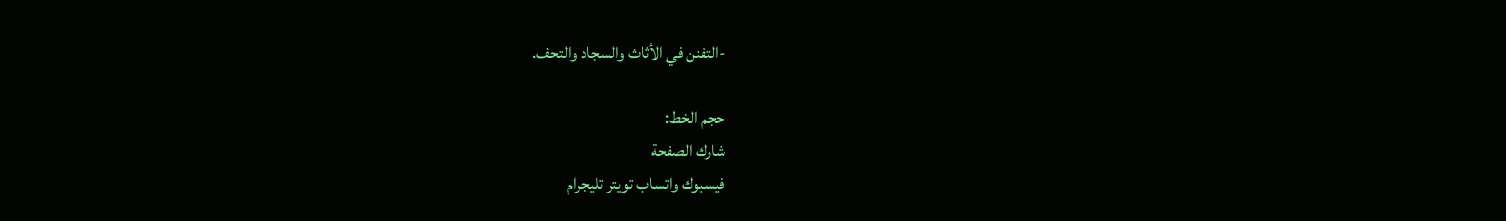-التفنن في الأثاث والسجاد والتحف.

حجم الخط:
شارك الصفحة
فيسبوك واتساب تويتر تليجرام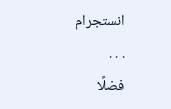انستجرام
. . .
فضلًا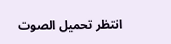انتظر تحميل الصوت